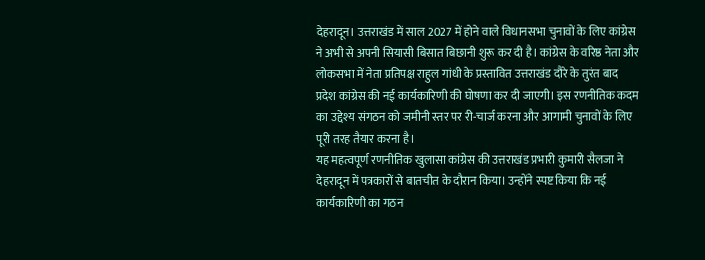देहरादून। उत्तराखंड में साल 2027 में होने वाले विधानसभा चुनावों के लिए कांग्रेस ने अभी से अपनी सियासी बिसात बिछानी शुरू कर दी है। कांग्रेस के वरिष्ठ नेता और लोकसभा में नेता प्रतिपक्ष राहुल गांधी के प्रस्तावित उत्तराखंड दौरे के तुरंत बाद प्रदेश कांग्रेस की नई कार्यकारिणी की घोषणा कर दी जाएगी। इस रणनीतिक कदम का उद्देश्य संगठन को जमीनी स्तर पर री-चार्ज करना और आगामी चुनावों के लिए पूरी तरह तैयार करना है।
यह महत्वपूर्ण रणनीतिक खुलासा कांग्रेस की उत्तराखंड प्रभारी कुमारी सैलजा ने देहरादून में पत्रकारों से बातचीत के दौरान किया। उन्होंने स्पष्ट किया कि नई कार्यकारिणी का गठन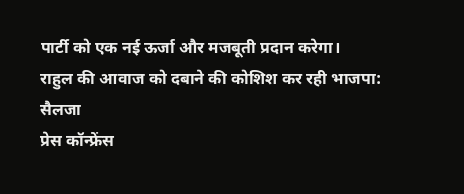पार्टी को एक नई ऊर्जा और मजबूती प्रदान करेगा।
राहुल की आवाज को दबाने की कोशिश कर रही भाजपा: सैलजा
प्रेस कॉन्फ्रेंस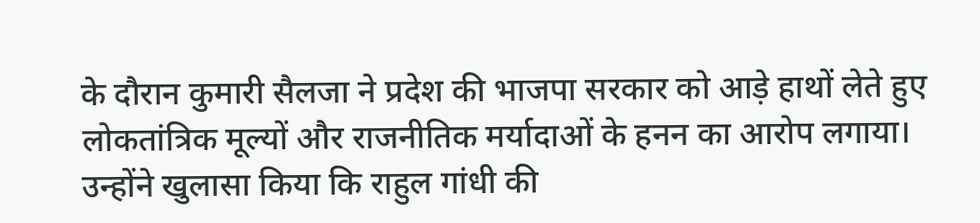के दौरान कुमारी सैलजा ने प्रदेश की भाजपा सरकार को आड़े हाथों लेते हुए लोकतांत्रिक मूल्यों और राजनीतिक मर्यादाओं के हनन का आरोप लगाया। उन्होंने खुलासा किया कि राहुल गांधी की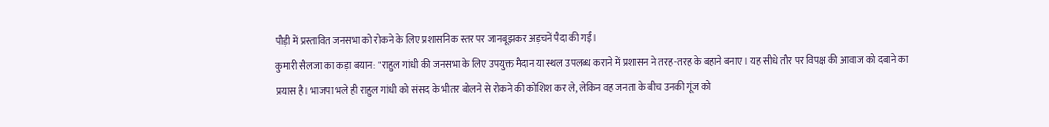पौड़ी में प्रस्तावित जनसभा को रोकने के लिए प्रशासनिक स्तर पर जानबूझकर अड़चनें पैदा की गईं।
कुमारी सैलजा का कड़ा बयान: "राहुल गांधी की जनसभा के लिए उपयुक्त मैदान या स्थल उपलब्ध कराने में प्रशासन ने तरह-तरह के बहाने बनाए। यह सीधे तौर पर विपक्ष की आवाज को दबाने का प्रयास है। भाजपा भले ही राहुल गांधी को संसद के भीतर बोलने से रोकने की कोशिश कर ले, लेकिन वह जनता के बीच उनकी गूंज को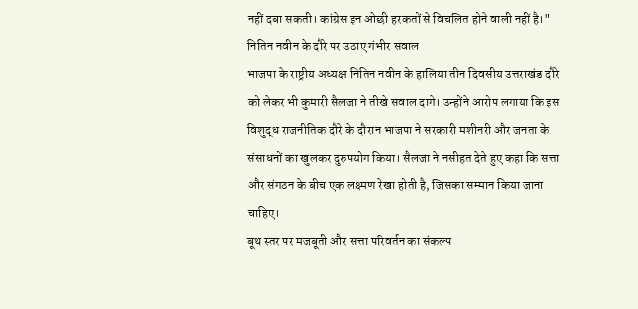नहीं दबा सकती। कांग्रेस इन ओछी हरकतों से विचलित होने वाली नहीं है।"
नितिन नवीन के दौरे पर उठाए गंभीर सवाल
भाजपा के राष्ट्रीय अध्यक्ष नितिन नवीन के हालिया तीन दिवसीय उत्तराखंड दौरे को लेकर भी कुमारी सैलजा ने तीखे सवाल दागे। उन्होंने आरोप लगाया कि इस विशुद्ध राजनीतिक दौरे के दौरान भाजपा ने सरकारी मशीनरी और जनता के संसाधनों का खुलकर दुरुपयोग किया। सैलजा ने नसीहत देते हुए कहा कि सत्ता और संगठन के बीच एक लक्ष्मण रेखा होती है, जिसका सम्मान किया जाना चाहिए।
बूथ स्तर पर मजबूती और सत्ता परिवर्तन का संकल्प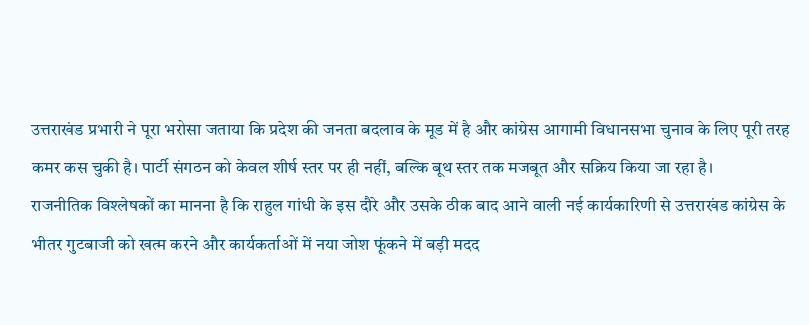उत्तराखंड प्रभारी ने पूरा भरोसा जताया कि प्रदेश की जनता बदलाव के मूड में है और कांग्रेस आगामी विधानसभा चुनाव के लिए पूरी तरह कमर कस चुकी है। पार्टी संगठन को केवल शीर्ष स्तर पर ही नहीं, बल्कि बूथ स्तर तक मजबूत और सक्रिय किया जा रहा है।
राजनीतिक विश्लेषकों का मानना है कि राहुल गांधी के इस दौरे और उसके ठीक बाद आने वाली नई कार्यकारिणी से उत्तराखंड कांग्रेस के भीतर गुटबाजी को खत्म करने और कार्यकर्ताओं में नया जोश फूंकने में बड़ी मदद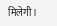मिलेगी।